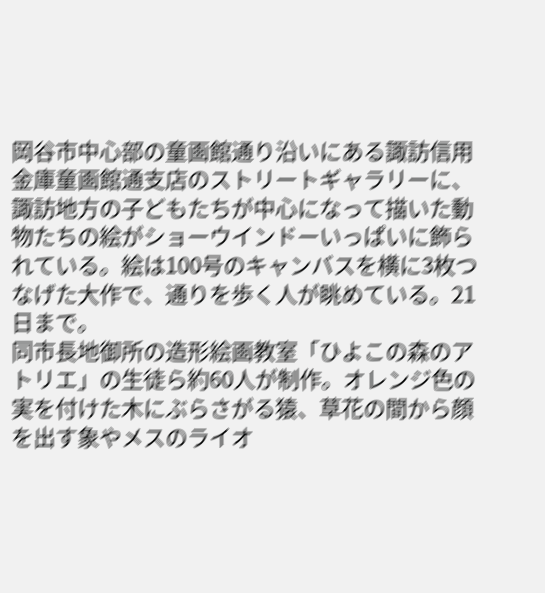岡谷市中心部の童画館通り沿いにある諏訪信用金庫童画館通支店のストリートギャラリーに、諏訪地方の子どもたちが中心になって描いた動物たちの絵がショーウインドーいっぱいに飾られている。絵は100号のキャンバスを横に3枚つなげた大作で、通りを歩く人が眺めている。21日まで。
同市長地御所の造形絵画教室「ひよこの森のアトリエ」の生徒ら約60人が制作。オレンジ色の実を付けた木にぶらさがる猿、草花の間から顔を出す象やメスのライオ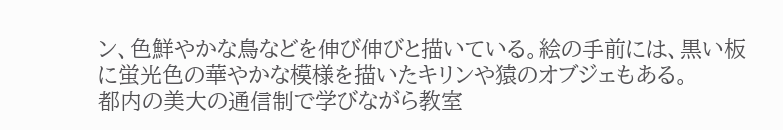ン、色鮮やかな鳥などを伸び伸びと描いている。絵の手前には、黒い板に蛍光色の華やかな模様を描いたキリンや猿のオブジェもある。
都内の美大の通信制で学びながら教室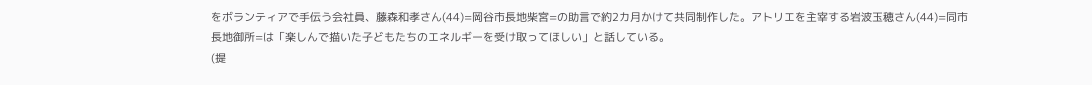をボランティアで手伝う会社員、藤森和孝さん(44)=岡谷市長地柴宮=の助言で約2カ月かけて共同制作した。アトリエを主宰する岩波玉穂さん(44)=同市長地御所=は「楽しんで描いた子どもたちのエネルギーを受け取ってほしい」と話している。
(提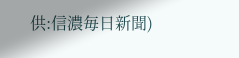供:信濃毎日新聞)